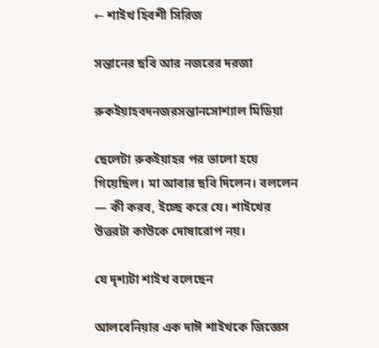← শাইখ হিবশী সিরিজ

সন্তানের ছবি আর নজরের দরজা

রুকইয়াহবদনজরসন্তানসোশ্যাল মিডিয়া

ছেলেটা রুকইয়াহর পর ভালো হয়ে গিয়েছিল। মা আবার ছবি দিলেন। বললেন — কী করব, ইচ্ছে করে যে। শাইখের উত্তরটা কাউকে দোষারোপ নয়।

যে দৃশ্যটা শাইখ বলেছেন

আলবেনিয়ার এক দাঈ শাইখকে জিজ্ঞেস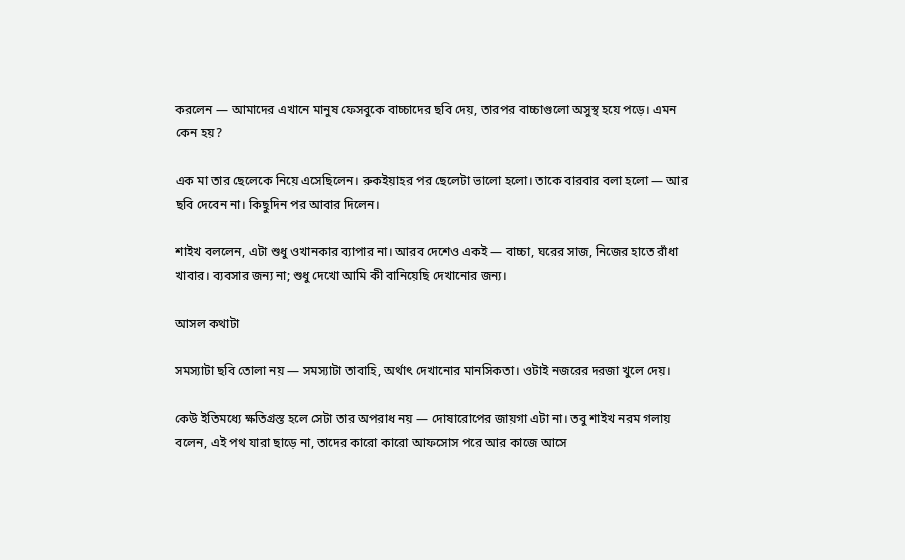করলেন — আমাদের এখানে মানুষ ফেসবুকে বাচ্চাদের ছবি দেয়, তারপর বাচ্চাগুলো অসুস্থ হয়ে পড়ে। এমন কেন হয়?

এক মা তার ছেলেকে নিয়ে এসেছিলেন। রুকইয়াহর পর ছেলেটা ভালো হলো। তাকে বারবার বলা হলো — আর ছবি দেবেন না। কিছুদিন পর আবার দিলেন।

শাইখ বললেন, এটা শুধু ওখানকার ব্যাপার না। আরব দেশেও একই — বাচ্চা, ঘরের সাজ, নিজের হাতে রাঁধা খাবার। ব্যবসার জন্য না; শুধু দেখো আমি কী বানিয়েছি দেখানোর জন্য।

আসল কথাটা

সমস্যাটা ছবি তোলা নয় — সমস্যাটা তাবাহি, অর্থাৎ দেখানোর মানসিকতা। ওটাই নজরের দরজা খুলে দেয়।

কেউ ইতিমধ্যে ক্ষতিগ্রস্ত হলে সেটা তার অপরাধ নয় — দোষারোপের জায়গা এটা না। তবু শাইখ নরম গলায় বলেন, এই পথ যারা ছাড়ে না, তাদের কারো কারো আফসোস পরে আর কাজে আসে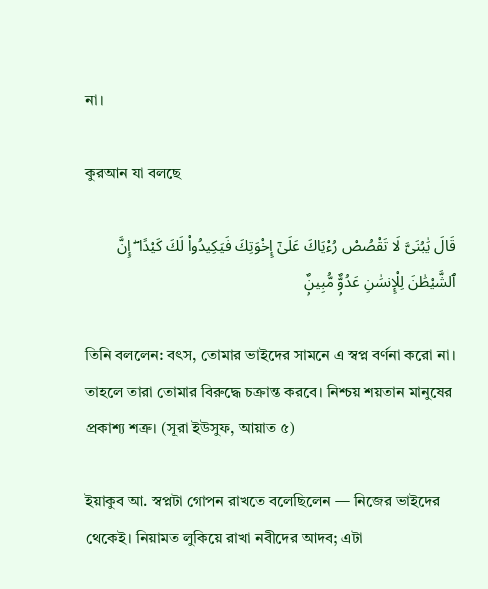না।

কুরআন যা বলছে

قَالَ يَٰبُنَىَّ لَا تَقْصُصْ رُءْيَاكَ عَلَىٰٓ إِخْوَتِكَ فَيَكِيدُوا۟ لَكَ كَيْدًا ۖ إِنَّ ٱلشَّيْطَٰنَ لِلْإِنسَٰنِ عَدُوٌّۭ مُّبِينٌۭ

তিনি বললেন: বৎস, তোমার ভাইদের সামনে এ স্বপ্ন বর্ণনা করো না। তাহলে তারা তোমার বিরুদ্ধে চক্রান্ত করবে। নিশ্চয় শয়তান মানুষের প্রকাশ্য শত্রু। (সূরা ইউসুফ, আয়াত ৫)

ইয়াকুব আ. স্বপ্নটা গোপন রাখতে বলেছিলেন — নিজের ভাইদের থেকেই। নিয়ামত লুকিয়ে রাখা নবীদের আদব; এটা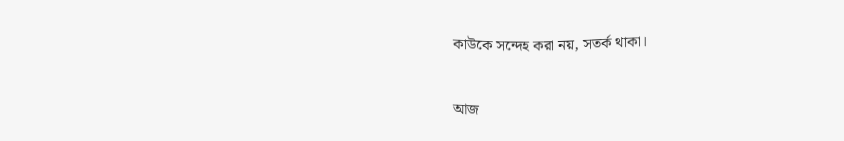কাউকে সন্দেহ করা নয়, সতর্ক থাকা।

আজ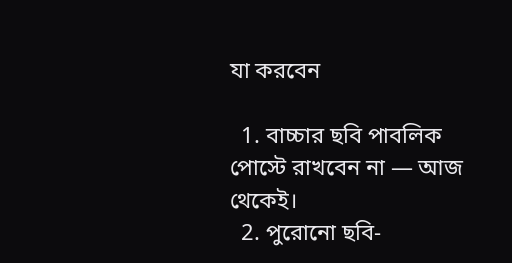যা করবেন

  1. বাচ্চার ছবি পাবলিক পোস্টে রাখবেন না — আজ থেকেই।
  2. পুরোনো ছবি-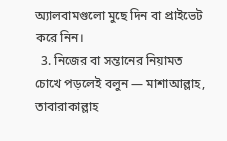অ্যালবামগুলো মুছে দিন বা প্রাইভেট করে নিন।
  3. নিজের বা সন্তানের নিয়ামত চোখে পড়লেই বলুন — মাশাআল্লাহ, তাবারাকাল্লাহ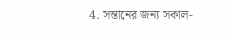4. সন্তানের জন্য সকাল-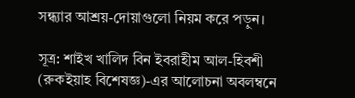সন্ধ্যার আশ্রয়-দোয়াগুলো নিয়ম করে পড়ুন।

সূত্র: শাইখ খালিদ বিন ইবরাহীম আল-হিবশী (রুকইয়াহ বিশেষজ্ঞ)-এর আলোচনা অবলম্বনে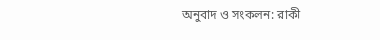অনুবাদ ও সংকলন: রাকী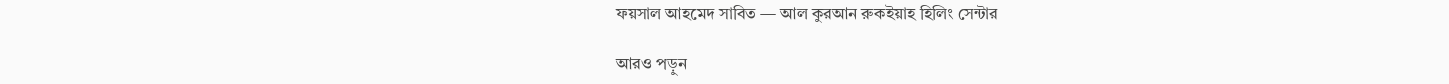ফয়সাল আহমেদ সাবিত — আল কুরআন রুকইয়াহ হিলিং সেন্টার

আরও পড়ুন